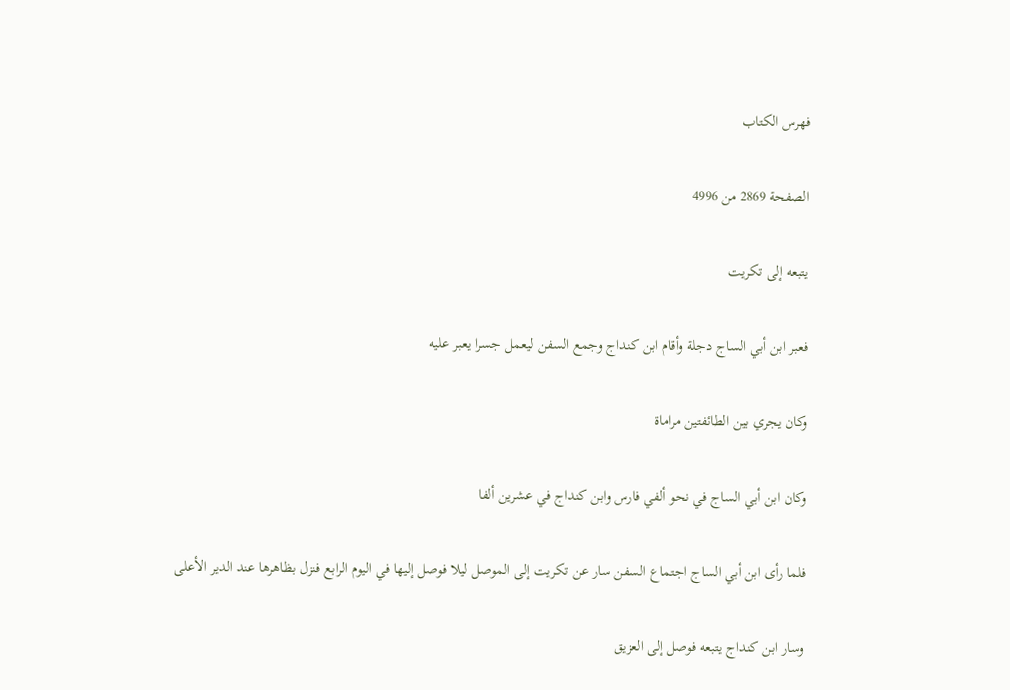فهرس الكتاب

الصفحة 2869 من 4996

يتبعه إلى تكريت

فعبر ابن أبي الساج دجلة وأقام ابن كنداج وجمع السفن ليعمل جسرا يعبر عليه

وكان يجري بين الطائفتين مراماة

وكان ابن أبي الساج في نحو ألفي فارس وابن كنداج في عشرين ألفا

فلما رأى ابن أبي الساج اجتماع السفن سار عن تكريت إلى الموصل ليلا فوصل إليها في اليوم الرابع فنزل بظاهرها عند الدير الأعلى

وسار ابن كنداج يتبعه فوصل إلى العزيق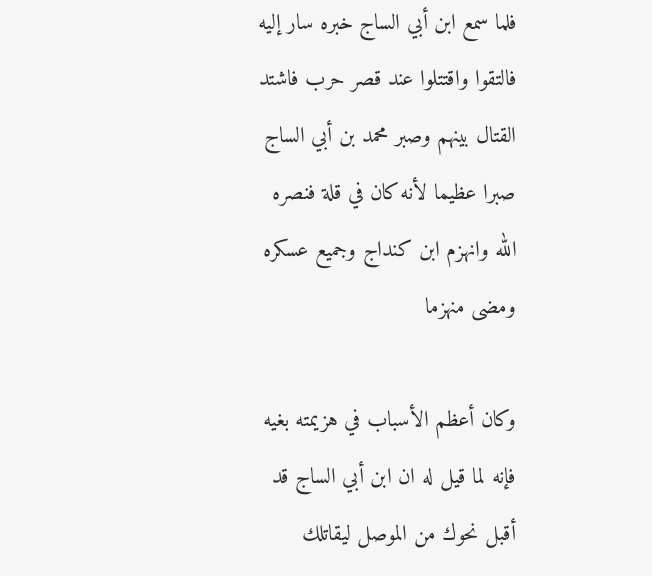فلما سمع ابن أبي الساج خبره سار إليه فالتقوا واقتتلوا عند قصر حرب فاشتد القتال بينهم وصبر محمد بن أبي الساج صبرا عظيما لأنه كان في قلة فنصره الله وانهزم ابن كنداج وجميع عسكره ومضى منهزما

وكان أعظم الأسباب في هزيمته بغيه فإنه لما قيل له ان ابن أبي الساج قد أقبل نحوك من الموصل ليقاتلك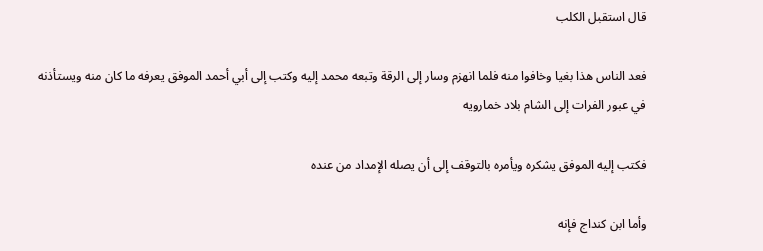قال استقبل الكلب

فعد الناس هذا بغيا وخافوا منه فلما انهزم وسار إلى الرقة وتبعه محمد إليه وكتب إلى أبي أحمد الموفق يعرفه ما كان منه ويستأذنه في عبور الفرات إلى الشام بلاد خمارويه

فكتب إليه الموفق يشكره ويأمره بالتوقف إلى أن يصله الإمداد من عنده

وأما ابن كنداج فإنه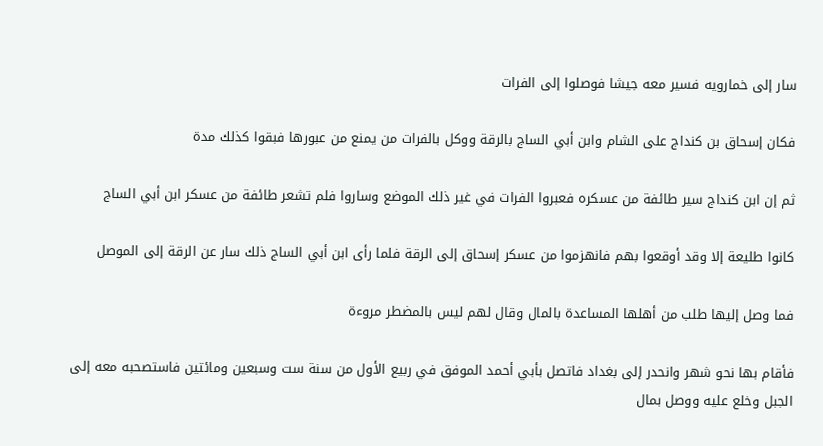سار إلى خمارويه فسير معه جيشا فوصلوا إلى الفرات

فكان إسحاق بن كنداج على الشام وابن أبي الساج بالرقة ووكل بالفرات من يمنع من عبورها فبقوا كذلك مدة

ثم إن ابن كنداج سير طائفة من عسكره فعبروا الفرات في غير ذلك الموضع وساروا فلم تشعر طائفة من عسكر ابن أبي الساج

كانوا طليعة إلا وقد أوقعوا بهم فانهزموا من عسكر إسحاق إلى الرقة فلما رأى ابن أبي الساج ذلك سار عن الرقة إلى الموصل

فما وصل إليها طلب من أهلها المساعدة بالمال وقال لهم ليس بالمضطر مروءة

فأقام بها نحو شهر وانحدر إلى بغداد فاتصل بأبي أحمد الموفق في ربيع الأول من سنة ست وسبعين ومائتين فاستصحبه معه إلى الجبل وخلع عليه ووصل بمال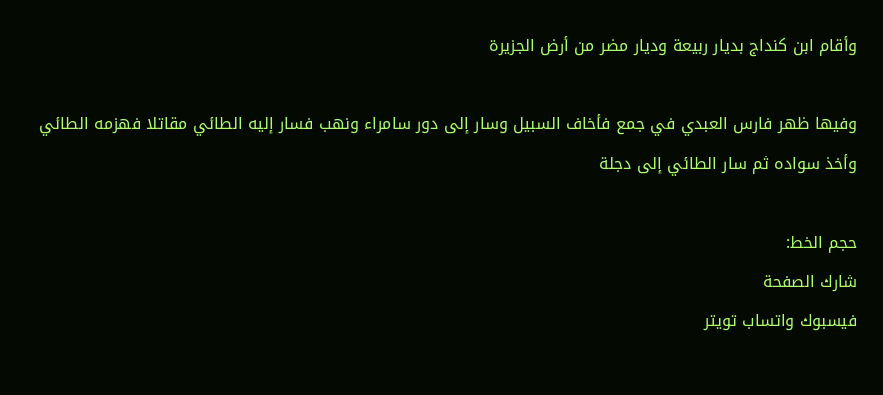وأقام ابن كنداج بديار ربيعة وديار مضر من أرض الجزيرة

وفيها ظهر فارس العبدي في جمع فأخاف السبيل وسار إلى دور سامراء ونهب فسار إليه الطائي مقاتلا فهزمه الطائي وأخذ سواده ثم سار الطائي إلى دجلة

حجم الخط:
شارك الصفحة
فيسبوك واتساب تويتر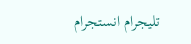تليجرام انستجرام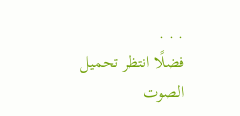. . .
فضلًا انتظر تحميل الصوت